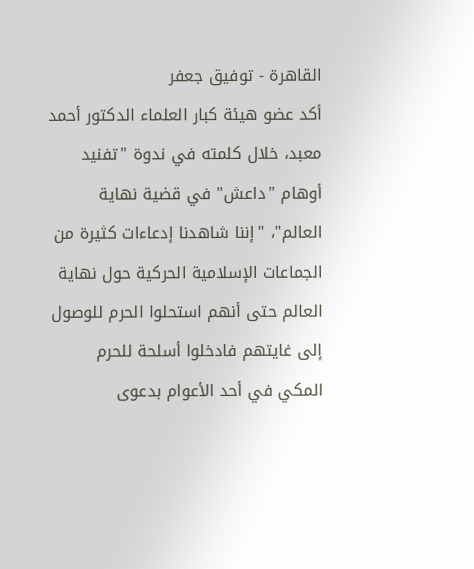القاهرة - توفيق جعفر
أكد عضو هيئة كبار العلماء الدكتور أحمد معبد، خلال كلمته في ندوة "تفنيد أوهام "داعش" في قضية نهاية العالم"، "إننا شاهدنا إدعاءات كثيرة من الجماعات الإسلامية الحركية حول نهاية العالم حتى أنهم استحلوا الحرم للوصول إلى غايتهم فادخلوا أسلحة للحرم المكي في أحد الأعوام بدعوى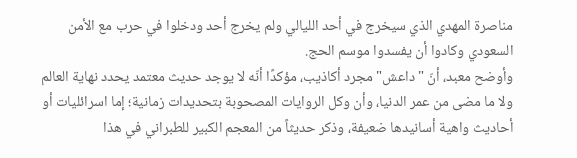مناصرة المهدي الذي سيخرج في أحد الليالي ولم يخرج أحد ودخلوا في حرب مع الأمن السعودي وكادوا أن يفسدوا موسم الحج.
وأوضح معبد، أنّ "داعش" مجرد أكاذيب، مؤكدًا أنّه لا يوجد حديث معتمد يحدد نهاية العالم ولا ما مضى من عمر الدنيا، وأن وكل الروايات المصحوبة بتحديدات زمانية؛ إما اسرائليات أو أحاديث واهية أسانيدها ضعيفة، وذكر حديثاً من المعجم الكبير للطبراني في هذا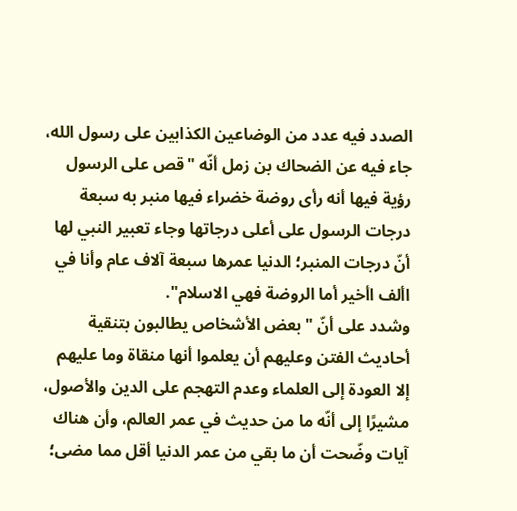الصدد فيه عدد من الوضاعين الكذابين على رسول الله، جاء فيه عن الضحاك بن زمل أنّه "قص على الرسول رؤية فيها أنه رأى روضة خضراء فيها منبر به سبعة درجات الرسول على أعلى درجاتها وجاء تعبير النبي لها أنّ درجات المنبر؛ الدنيا عمرها سبعة آلاف عام وأنا في األف اأخير أما الروضة فهي الاسلام".
وشدد على أنّ "بعض الأشخاص يطالبون بتنقية أحاديث الفتن وعليهم أن يعلموا أنها منقاة وما عليهم إلا العودة إلى العلماء وعدم التهجم على الدين والأصول، مشيرًا إلى أنّه ما من حديث في عمر العالم، وأن هناك آيات وضّحت أن ما بقي من عمر الدنيا أقل مما مضى؛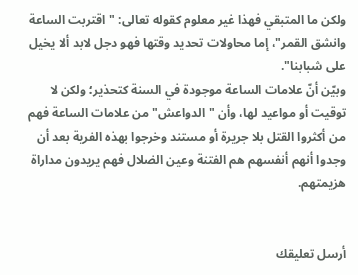ولكن ما المتبقي فهذا غير معلوم كقوله تعالى: "اقتربت الساعة وانشق القمر"، إما محاولات تحديد وقتها فهو دجل لابد ألا يخيل على شبابنا".
وبيّن أنّ علامات الساعة موجودة في السنة كتحذير؛ ولكن لا توقيت أو مواعيد لها، وأن "الدواعش" من علامات الساعة فهم من أكثروا القتل بلا جريرة أو مستند وخرجوا بهذه الفرية بعد أن وجدوا أنهم أنفسهم هم الفتنة وعين الضلال فهم يريدون مداراة هزيمتهم.


أرسل تعليقك